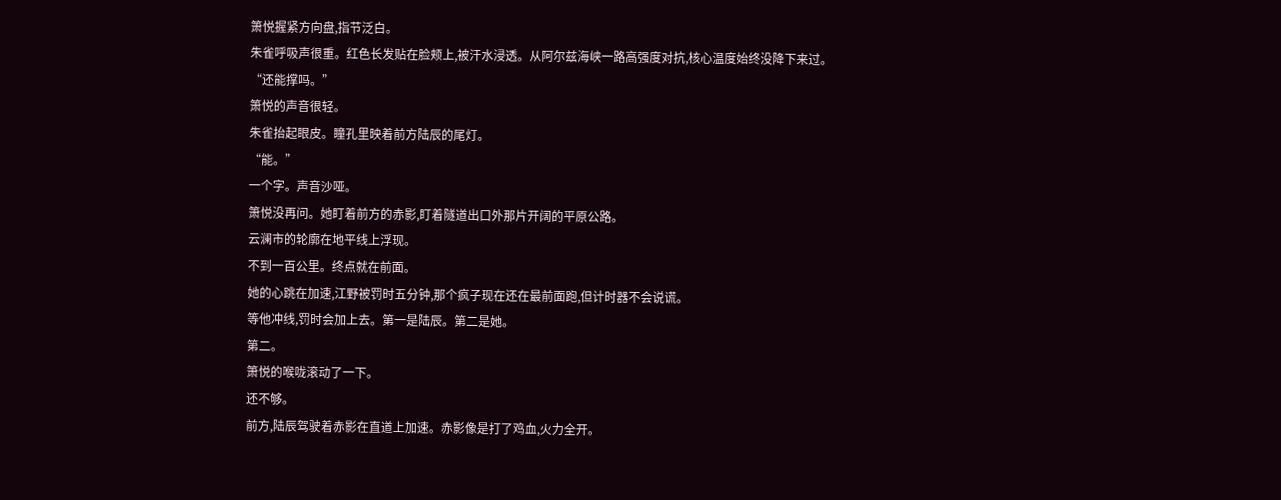箫悦握紧方向盘,指节泛白。
朱雀呼吸声很重。红色长发贴在脸颊上,被汗水浸透。从阿尔兹海峡一路高强度对抗,核心温度始终没降下来过。
“还能撑吗。”
箫悦的声音很轻。
朱雀抬起眼皮。瞳孔里映着前方陆辰的尾灯。
“能。”
一个字。声音沙哑。
箫悦没再问。她盯着前方的赤影,盯着隧道出口外那片开阔的平原公路。
云澜市的轮廓在地平线上浮现。
不到一百公里。终点就在前面。
她的心跳在加速,江野被罚时五分钟,那个疯子现在还在最前面跑,但计时器不会说谎。
等他冲线,罚时会加上去。第一是陆辰。第二是她。
第二。
箫悦的喉咙滚动了一下。
还不够。
前方,陆辰驾驶着赤影在直道上加速。赤影像是打了鸡血,火力全开。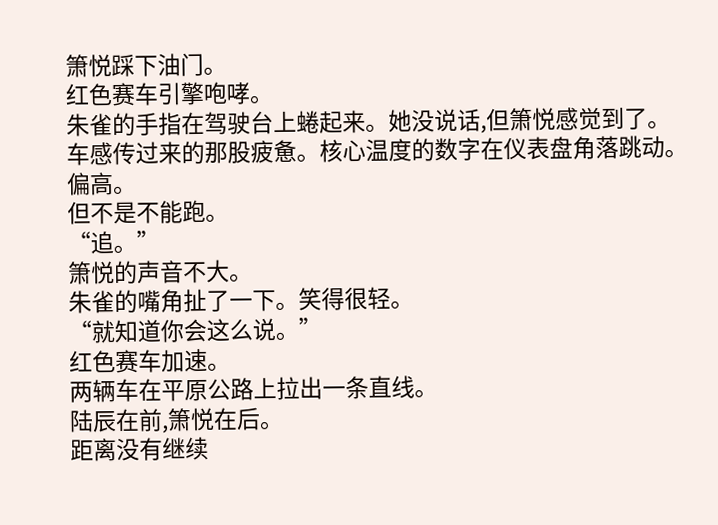箫悦踩下油门。
红色赛车引擎咆哮。
朱雀的手指在驾驶台上蜷起来。她没说话,但箫悦感觉到了。
车感传过来的那股疲惫。核心温度的数字在仪表盘角落跳动。
偏高。
但不是不能跑。
“追。”
箫悦的声音不大。
朱雀的嘴角扯了一下。笑得很轻。
“就知道你会这么说。”
红色赛车加速。
两辆车在平原公路上拉出一条直线。
陆辰在前,箫悦在后。
距离没有继续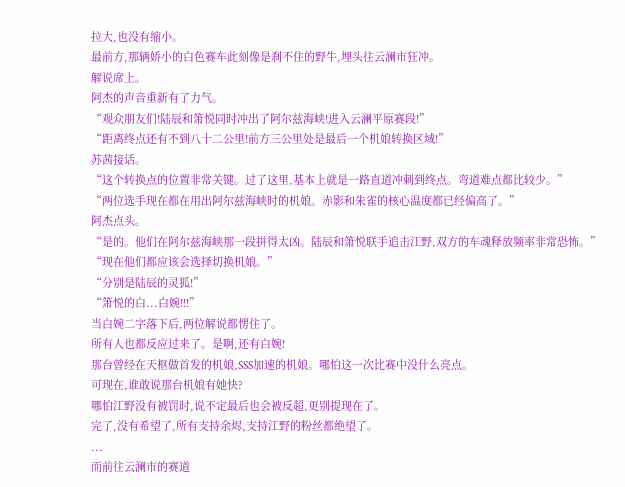拉大,也没有缩小。
最前方,那辆娇小的白色赛车此刻像是刹不住的野牛,埋头往云澜市狂冲。
解说席上。
阿杰的声音重新有了力气。
“观众朋友们!陆辰和箫悦同时冲出了阿尔兹海峡!进入云澜平原赛段!”
“距离终点还有不到八十二公里!前方三公里处是最后一个机娘转换区域!”
苏茜接话。
“这个转换点的位置非常关键。过了这里,基本上就是一路直道冲刺到终点。弯道难点都比较少。”
“两位选手现在都在用出阿尔兹海峡时的机娘。赤影和朱雀的核心温度都已经偏高了。”
阿杰点头。
“是的。他们在阿尔兹海峡那一段拼得太凶。陆辰和箫悦联手追击江野,双方的车魂释放频率非常恐怖。”
“现在他们都应该会选择切换机娘。”
“分别是陆辰的灵狐!”
“箫悦的白...白婉!!!”
当白婉二字落下后,两位解说都愣住了。
所有人也都反应过来了。是啊,还有白婉!
那台曾经在天枢做首发的机娘,SSS加速的机娘。哪怕这一次比赛中没什么亮点。
可现在,谁敢说那台机娘有她快?
哪怕江野没有被罚时,说不定最后也会被反超,更别提现在了。
完了,没有希望了,所有支持余烬,支持江野的粉丝都绝望了。
...
而前往云澜市的赛道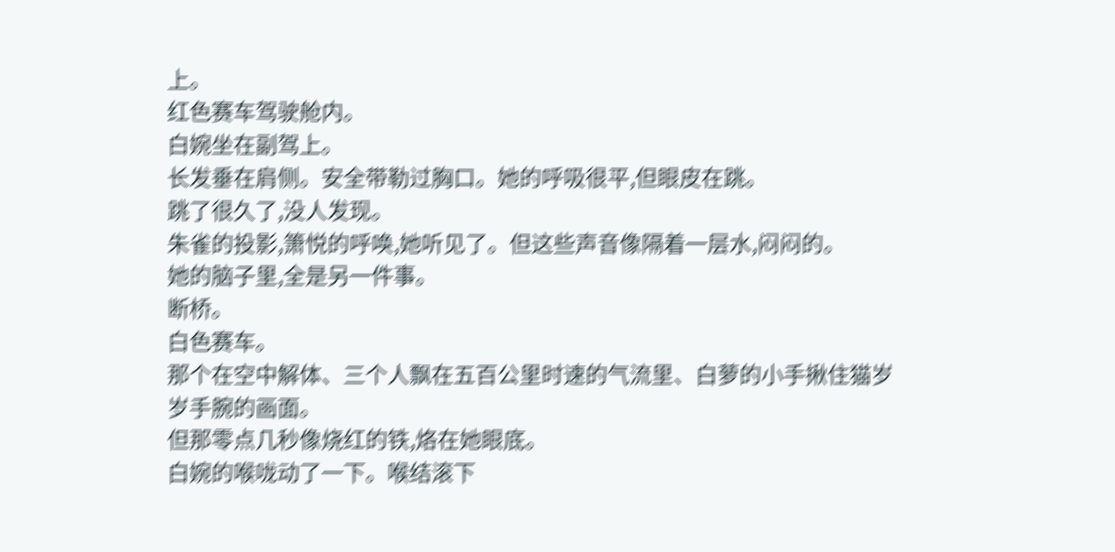上。
红色赛车驾驶舱内。
白婉坐在副驾上。
长发垂在肩侧。安全带勒过胸口。她的呼吸很平,但眼皮在跳。
跳了很久了,没人发现。
朱雀的投影,箫悦的呼唤,她听见了。但这些声音像隔着一层水,闷闷的。
她的脑子里,全是另一件事。
断桥。
白色赛车。
那个在空中解体、三个人飘在五百公里时速的气流里、白萝的小手揪住猫岁岁手腕的画面。
但那零点几秒像烧红的铁,烙在她眼底。
白婉的喉咙动了一下。喉结滚下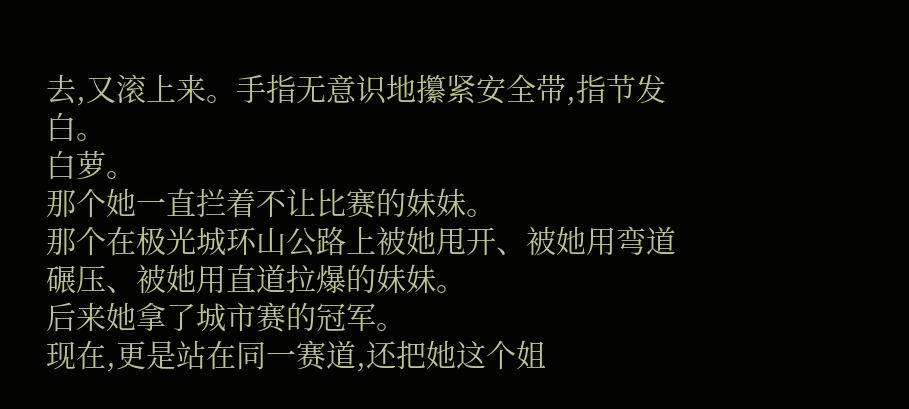去,又滚上来。手指无意识地攥紧安全带,指节发白。
白萝。
那个她一直拦着不让比赛的妹妹。
那个在极光城环山公路上被她甩开、被她用弯道碾压、被她用直道拉爆的妹妹。
后来她拿了城市赛的冠军。
现在,更是站在同一赛道,还把她这个姐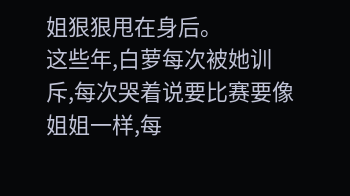姐狠狠甩在身后。
这些年,白萝每次被她训斥,每次哭着说要比赛要像姐姐一样,每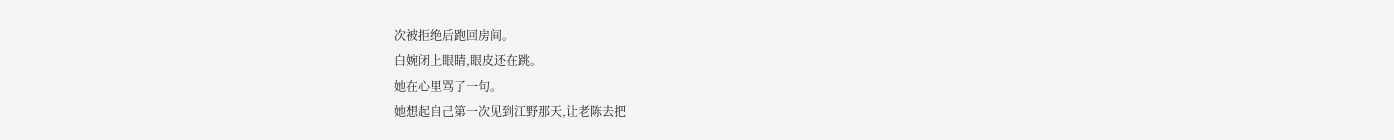次被拒绝后跑回房间。
白婉闭上眼睛,眼皮还在跳。
她在心里骂了一句。
她想起自己第一次见到江野那天,让老陈去把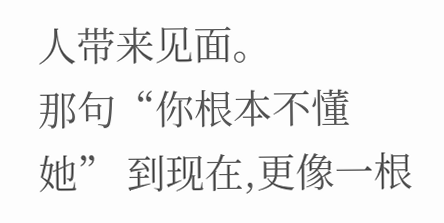人带来见面。
那句“你根本不懂她” 到现在,更像一根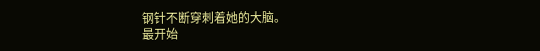钢针不断穿刺着她的大脑。
最开始